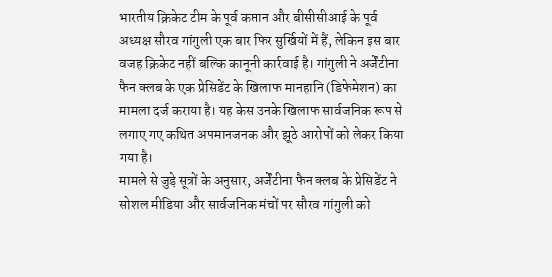भारतीय क्रिकेट टीम के पूर्व कप्तान और बीसीसीआई के पूर्व अध्यक्ष सौरव गांगुली एक बार फिर सुर्खियों में हैं, लेकिन इस बार वजह क्रिकेट नहीं बल्कि कानूनी कार्रवाई है। गांगुली ने अर्जेंटीना फैन क्लब के एक प्रेसिडेंट के खिलाफ मानहानि (डिफेमेशन) का मामला दर्ज कराया है। यह केस उनके खिलाफ सार्वजनिक रूप से लगाए गए कथित अपमानजनक और झूठे आरोपों को लेकर किया गया है।
मामले से जुड़े सूत्रों के अनुसार, अर्जेंटीना फैन क्लब के प्रेसिडेंट ने सोशल मीडिया और सार्वजनिक मंचों पर सौरव गांगुली को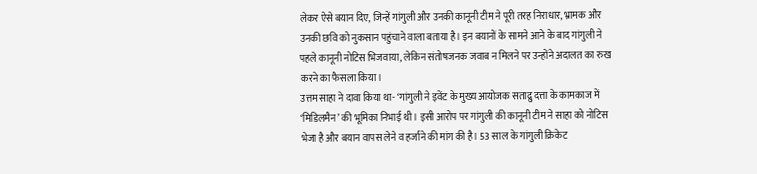लेकर ऐसे बयान दिए, जिन्हें गांगुली और उनकी कानूनी टीम ने पूरी तरह निराधार, भ्रामक और उनकी छवि को नुकसान पहुंचाने वाला बताया है। इन बयानों के सामने आने के बाद गांगुली ने पहले कानूनी नोटिस भिजवाया, लेकिन संतोषजनक जवाब न मिलने पर उन्होंने अदालत का रुख करने का फैसला किया।
उत्तम साहा ने दावा किया था- ‘गांगुली ने इवेंट के मुख्य आयोजक सताद्रु दत्ता के कामकाज में ‘मिडिलमैन’ की भूमिका निभाई थी। इसी आरोप पर गांगुली की कानूनी टीम ने साहा को नोटिस भेजा है और बयान वापस लेने व हर्जाने की मांग की है। 53 साल के गांगुली क्रिकेट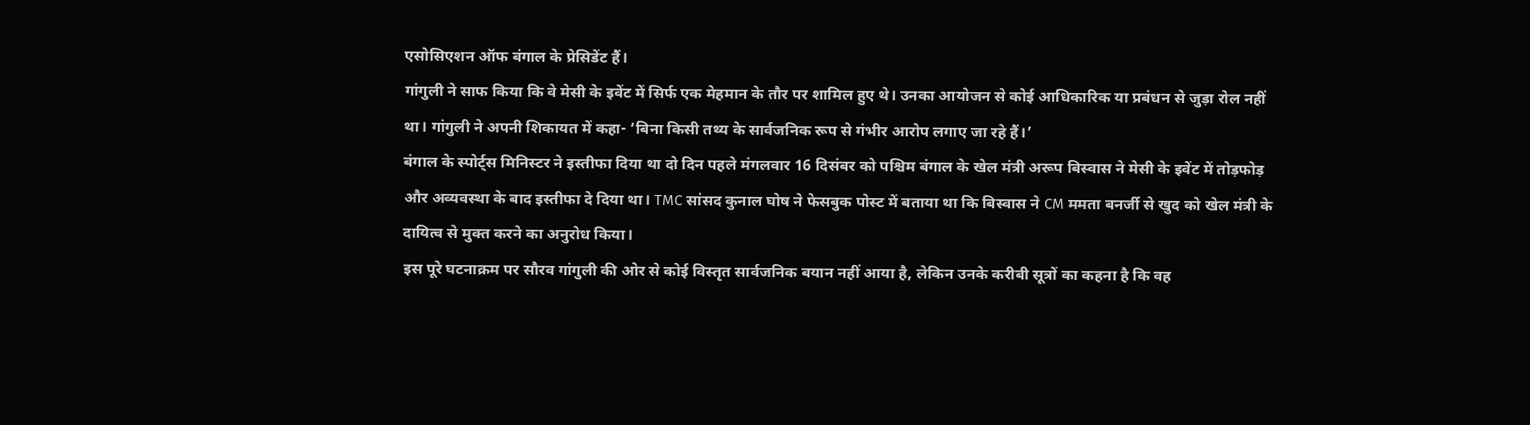एसोसिएशन ऑफ बंगाल के प्रेसिडेंट हैं।
गांगुली ने साफ किया कि वे मेसी के इवेंट में सिर्फ एक मेहमान के तौर पर शामिल हुए थे। उनका आयोजन से कोई आधिकारिक या प्रबंधन से जुड़ा रोल नहीं था। गांगुली ने अपनी शिकायत में कहा- ‘बिना किसी तथ्य के सार्वजनिक रूप से गंभीर आरोप लगाए जा रहे हैं।’
बंगाल के स्पोर्ट्स मिनिस्टर ने इस्तीफा दिया था दो दिन पहले मंगलवार 16 दिसंबर को पश्चिम बंगाल के खेल मंत्री अरूप बिस्वास ने मेसी के इवेंट में तोड़फोड़ और अव्यवस्था के बाद इस्तीफा दे दिया था। TMC सांसद कुनाल घोष ने फेसबुक पोस्ट में बताया था कि बिस्वास ने CM ममता बनर्जी से खुद को खेल मंत्री के दायित्व से मुक्त करने का अनुरोध किया।
इस पूरे घटनाक्रम पर सौरव गांगुली की ओर से कोई विस्तृत सार्वजनिक बयान नहीं आया है, लेकिन उनके करीबी सूत्रों का कहना है कि वह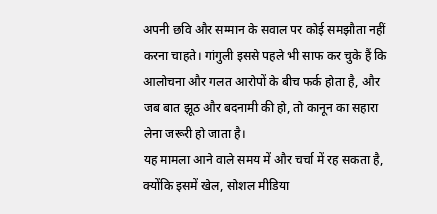अपनी छवि और सम्मान के सवाल पर कोई समझौता नहीं करना चाहते। गांगुली इससे पहले भी साफ कर चुके हैं कि आलोचना और गलत आरोपों के बीच फर्क होता है, और जब बात झूठ और बदनामी की हो, तो कानून का सहारा लेना जरूरी हो जाता है।
यह मामला आने वाले समय में और चर्चा में रह सकता है, क्योंकि इसमें खेल, सोशल मीडिया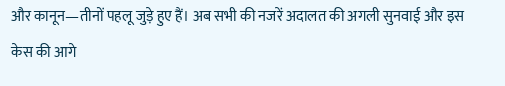और कानून—तीनों पहलू जुड़े हुए हैं। अब सभी की नजरें अदालत की अगली सुनवाई और इस केस की आगे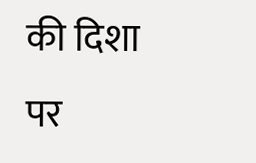की दिशा पर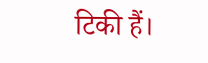टिकी हैं।